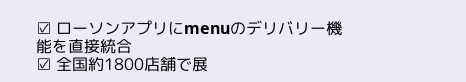☑ ローソンアプリにmenuのデリバリー機能を直接統合
☑ 全国約1800店舗で展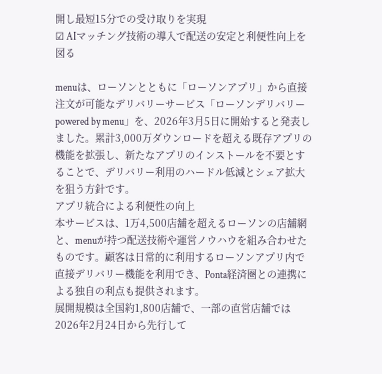開し最短15分での受け取りを実現
☑ AIマッチング技術の導入で配送の安定と利便性向上を図る

menuは、ローソンとともに「ローソンアプリ」から直接注文が可能なデリバリーサービス「ローソンデリバリー powered by menu」を、2026年3月5日に開始すると発表しました。累計3,000万ダウンロードを超える既存アプリの機能を拡張し、新たなアプリのインストールを不要とすることで、デリバリー利用のハードル低減とシェア拡大を狙う方針です。
アプリ統合による利便性の向上
本サービスは、1万4,500店舗を超えるローソンの店舗網と、menuが持つ配送技術や運営ノウハウを組み合わせたものです。顧客は日常的に利用するローソンアプリ内で直接デリバリー機能を利用でき、Ponta経済圏との連携による独自の利点も提供されます。
展開規模は全国約1,800店舗で、一部の直営店舗では2026年2月24日から先行して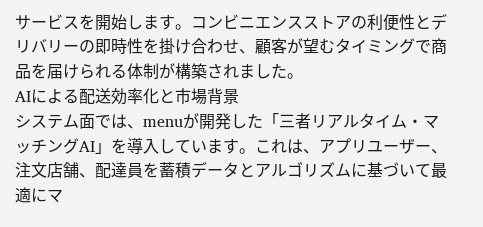サービスを開始します。コンビニエンスストアの利便性とデリバリーの即時性を掛け合わせ、顧客が望むタイミングで商品を届けられる体制が構築されました。
AIによる配送効率化と市場背景
システム面では、menuが開発した「三者リアルタイム・マッチングAI」を導入しています。これは、アプリユーザー、注文店舗、配達員を蓄積データとアルゴリズムに基づいて最適にマ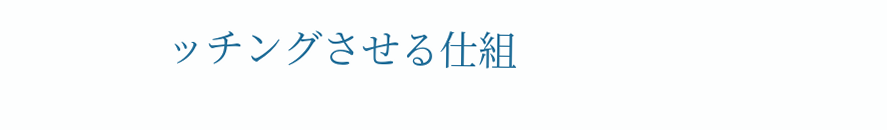ッチングさせる仕組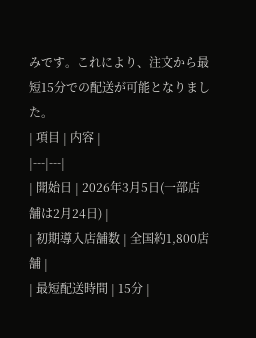みです。これにより、注文から最短15分での配送が可能となりました。
| 項目 | 内容 |
|---|---|
| 開始日 | 2026年3月5日(一部店舗は2月24日) |
| 初期導入店舗数 | 全国約1,800店舗 |
| 最短配送時間 | 15分 |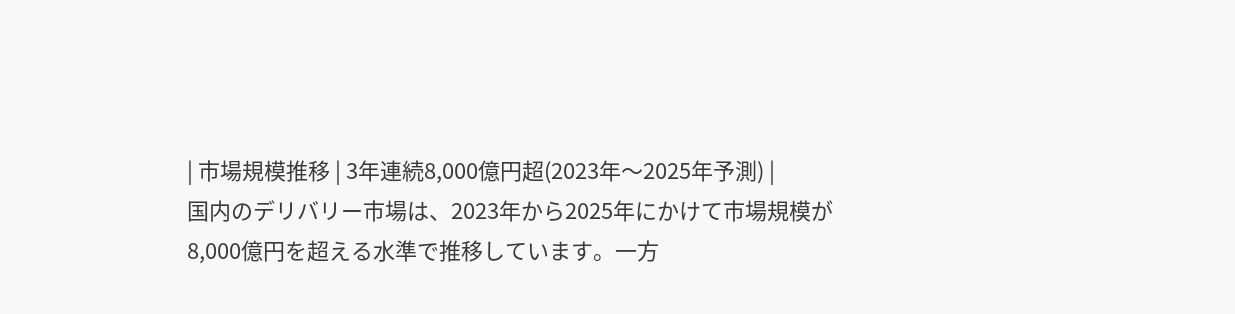| 市場規模推移 | 3年連続8,000億円超(2023年〜2025年予測) |
国内のデリバリー市場は、2023年から2025年にかけて市場規模が8,000億円を超える水準で推移しています。一方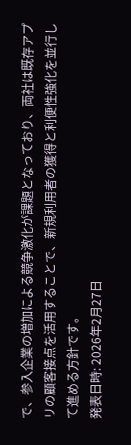で、参入企業の増加による競争激化が課題となっており、両社は既存アプリの顧客接点を活用することで、新規利用者の獲得と利便性強化を並行して進める方針です。
発表日時: 2026年2月27日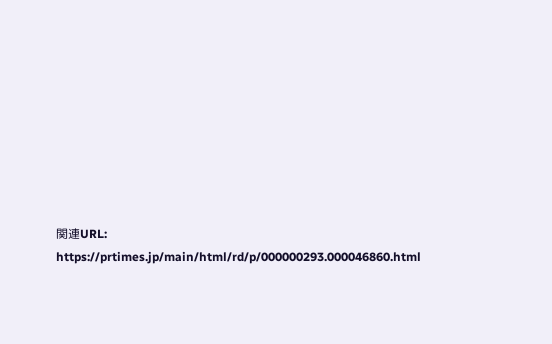関連URL: https://prtimes.jp/main/html/rd/p/000000293.000046860.html